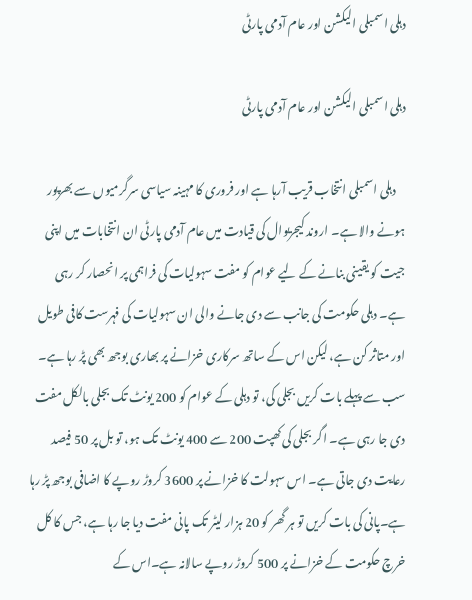دہلی اسمبلی الیکشن اور عام آدمی پارٹی

دہلی اسمبلی الیکشن اور عام آدمی پارٹی

    دہلی اسمبلی انتخاب قریب آرہا ہے اور فروری کا مہینہ سیاسی سرگرمیوں سے بھرپور ہونے والا ہے۔ اروند کیجریوال کی قیادت میں عام آدمی پارٹی ان انتخابات میں اپنی جیت کو یقینی بنانے کے لیے عوام کو مفت سہولیات کی فراہمی پر انحصار کر رہی ہے۔ دہلی حکومت کی جانب سے دی جانے والی ان سہولیات کی فہرست کافی طویل اور متاثر کن ہے، لیکن اس کے ساتھ سرکاری خزانے پر بھاری بوجھ بھی پڑ رہا ہے۔ سب سے پہلے بات کریں بجلی کی، تو دہلی کے عوام کو 200 یونٹ تک بجلی بالکل مفت دی جا رہی ہے۔ اگر بجلی کی کھپت 200 سے 400 یونٹ تک ہو، تو بل پر 50 فیصد رعایت دی جاتی ہے۔ اس سہولت کا خزانے پر 3600 کروڑ روپے کا اضافی بوجھ پڑ رہا ہے۔پانی کی بات کریں تو ہر گھر کو 20 ہزار لیٹر تک پانی مفت دیا جا رہا ہے، جس کا کل خرچ حکومت کے خزانے پر 500 کروڑ روپے سالانہ ہے۔اس کے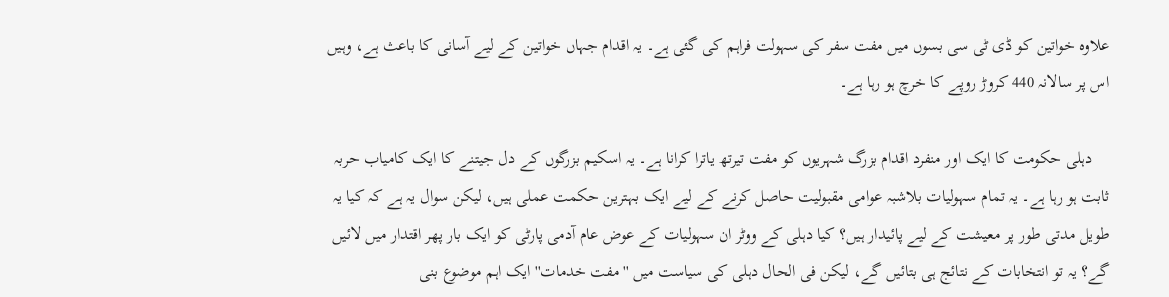علاوہ خواتین کو ڈی ٹی سی بسوں میں مفت سفر کی سہولت فراہم کی گئی ہے۔ یہ اقدام جہاں خواتین کے لیے آسانی کا باعث ہے، وہیں اس پر سالانہ 440 کروڑ روپے کا خرچ ہو رہا ہے۔

    دہلی حکومت کا ایک اور منفرد اقدام بزرگ شہریوں کو مفت تیرتھ یاترا کرانا ہے۔ یہ اسکیم بزرگوں کے دل جیتنے کا ایک کامیاب حربہ ثابت ہو رہا ہے۔ یہ تمام سہولیات بلاشبہ عوامی مقبولیت حاصل کرنے کے لیے ایک بہترین حکمت عملی ہیں، لیکن سوال یہ ہے کہ کیا یہ طویل مدتی طور پر معیشت کے لیے پائیدار ہیں؟ کیا دہلی کے ووٹر ان سہولیات کے عوض عام آدمی پارٹی کو ایک بار پھر اقتدار میں لائیں گے؟ یہ تو انتخابات کے نتائج ہی بتائیں گے، لیکن فی الحال دہلی کی سیاست میں ''مفت خدمات'' ایک اہم موضوع بنی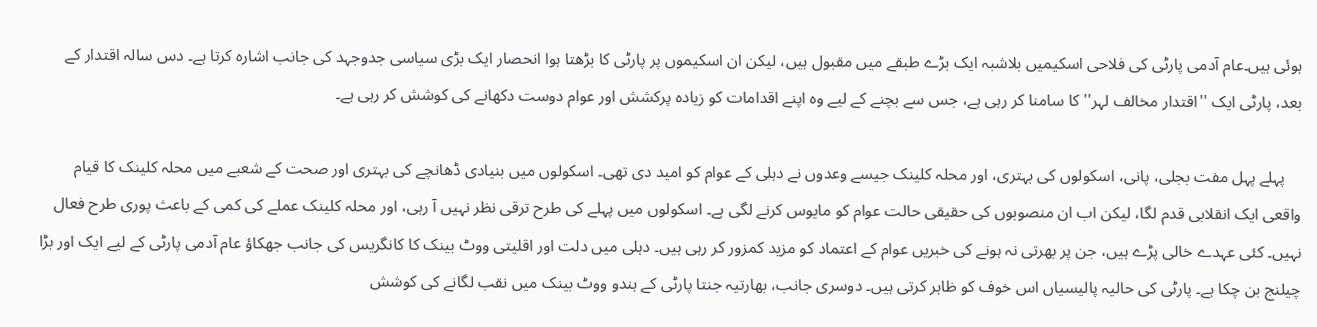ہوئی ہیں۔عام آدمی پارٹی کی فلاحی اسکیمیں بلاشبہ ایک بڑے طبقے میں مقبول ہیں، لیکن ان اسکیموں پر پارٹی کا بڑھتا ہوا انحصار ایک بڑی سیاسی جدوجہد کی جانب اشارہ کرتا ہے۔ دس سالہ اقتدار کے بعد، پارٹی ایک ''اقتدار مخالف لہر'' کا سامنا کر رہی ہے، جس سے بچنے کے لیے وہ اپنے اقدامات کو زیادہ پرکشش اور عوام دوست دکھانے کی کوشش کر رہی ہے۔

    پہلے پہل مفت بجلی، پانی، اسکولوں کی بہتری، اور محلہ کلینک جیسے وعدوں نے دہلی کے عوام کو امید دی تھی۔ اسکولوں میں بنیادی ڈھانچے کی بہتری اور صحت کے شعبے میں محلہ کلینک کا قیام واقعی ایک انقلابی قدم لگا، لیکن اب ان منصوبوں کی حقیقی حالت عوام کو مایوس کرنے لگی ہے۔ اسکولوں میں پہلے کی طرح ترقی نظر نہیں آ رہی، اور محلہ کلینک عملے کی کمی کے باعث پوری طرح فعال نہیں۔ کئی عہدے خالی پڑے ہیں، جن پر بھرتی نہ ہونے کی خبریں عوام کے اعتماد کو مزید کمزور کر رہی ہیں۔ دہلی میں دلت اور اقلیتی ووٹ بینک کا کانگریس کی جانب جھکاؤ عام آدمی پارٹی کے لیے ایک اور بڑا چیلنج بن چکا ہے۔ پارٹی کی حالیہ پالیسیاں اس خوف کو ظاہر کرتی ہیں۔ دوسری جانب، بھارتیہ جنتا پارٹی کے ہندو ووٹ بینک میں نقب لگانے کی کوشش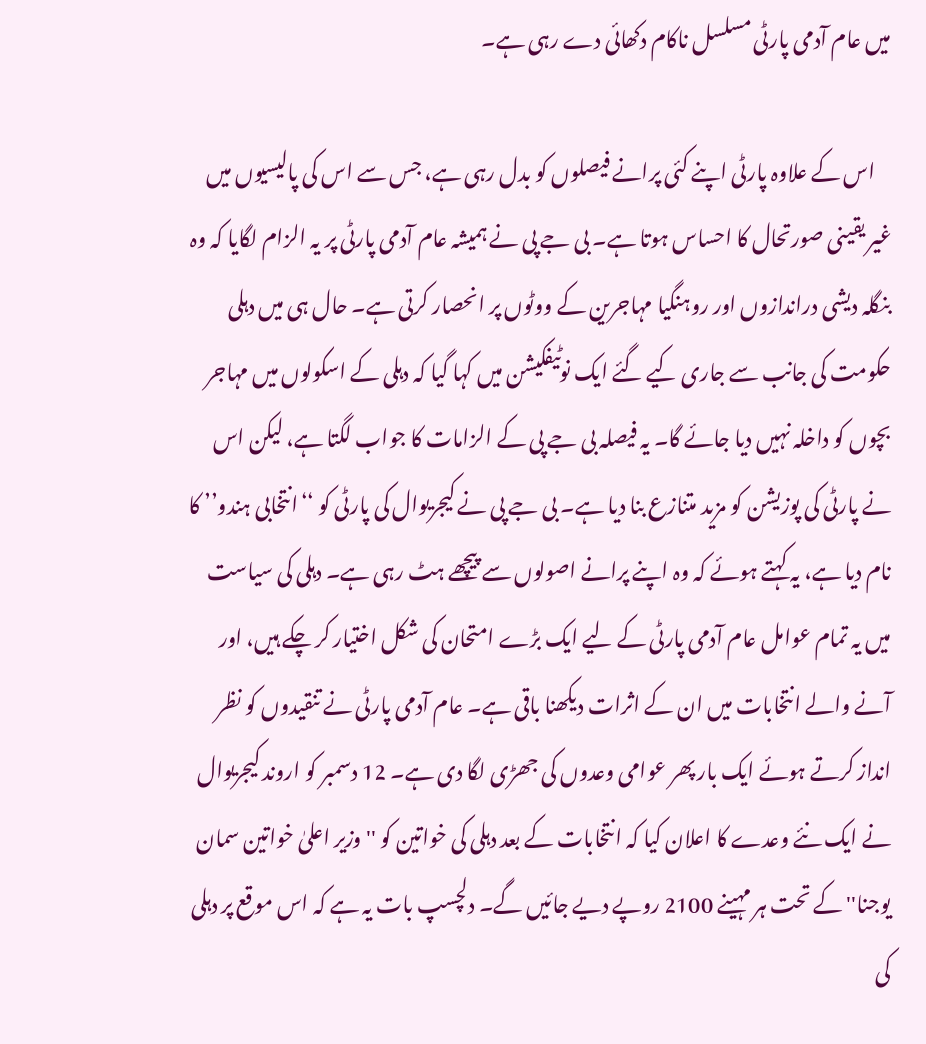میں عام آدمی پارٹی مسلسل ناکام دکھائی دے رہی ہے۔

    اس کے علاوہ پارٹی اپنے کئی پرانے فیصلوں کو بدل رہی ہے، جس سے اس کی پالیسیوں میں غیر یقینی صورتحال کا احساس ہوتا ہے۔ بی جے پی نے ہمیشہ عام آدمی پارٹی پر یہ الزام لگایا کہ وہ بنگلہ دیشی دراندازوں اور روہنگیا مہاجرین کے ووٹوں پر انحصار کرتی ہے۔ حال ہی میں دہلی حکومت کی جانب سے جاری کیے گئے ایک نوٹیفکیشن میں کہا گیا کہ دہلی کے اسکولوں میں مہاجر بچوں کو داخلہ نہیں دیا جائے گا۔ یہ فیصلہ بی جے پی کے الزامات کا جواب لگتا ہے، لیکن اس نے پارٹی کی پوزیشن کو مزید متنازع بنا دیا ہے۔ بی جے پی نے کیجریوال کی پارٹی کو ‘‘انتخابی ہندو’’ کا نام دیا ہے، یہ کہتے ہوئے کہ وہ اپنے پرانے اصولوں سے پیچھے ہٹ رہی ہے۔ دہلی کی سیاست میں یہ تمام عوامل عام آدمی پارٹی کے لیے ایک بڑے امتحان کی شکل اختیار کر چکے ہیں، اور آنے والے انتخابات میں ان کے اثرات دیکھنا باقی ہے۔ عام آدمی پارٹی نے تنقیدوں کو نظر انداز کرتے ہوئے ایک بار پھر عوامی وعدوں کی جھڑی لگا دی ہے۔ 12 دسمبر کو اروند کیجریوال نے ایک نئے وعدے کا اعلان کیا کہ انتخابات کے بعد دہلی کی خواتین کو ''وزیر اعلیٰ خواتین سمان یوجنا'' کے تحت ہر مہینے 2100 روپے دیے جائیں گے۔ دلچسپ بات یہ ہے کہ اس موقع پر دہلی کی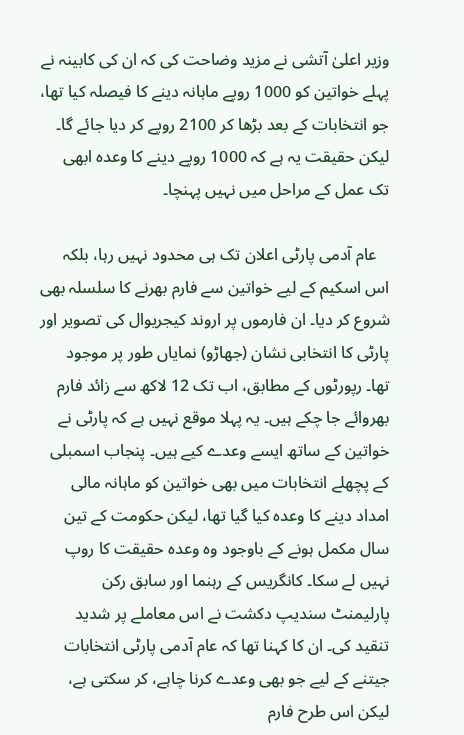وزیر اعلیٰ آتشی نے مزید وضاحت کی کہ ان کی کابینہ نے پہلے خواتین کو 1000 روپے ماہانہ دینے کا فیصلہ کیا تھا، جو انتخابات کے بعد بڑھا کر 2100 روپے کر دیا جائے گا۔ لیکن حقیقت یہ ہے کہ 1000 روپے دینے کا وعدہ ابھی تک عمل کے مراحل میں نہیں پہنچا۔

   عام آدمی پارٹی اعلان تک ہی محدود نہیں رہا، بلکہ اس اسکیم کے لیے خواتین سے فارم بھرنے کا سلسلہ بھی شروع کر دیا۔ ان فارموں پر اروند کیجریوال کی تصویر اور پارٹی کا انتخابی نشان (جھاڑو) نمایاں طور پر موجود تھا۔ رپورٹوں کے مطابق، اب تک 12 لاکھ سے زائد فارم بھروائے جا چکے ہیں۔ یہ پہلا موقع نہیں ہے کہ پارٹی نے خواتین کے ساتھ ایسے وعدے کیے ہیں۔ پنجاب اسمبلی کے پچھلے انتخابات میں بھی خواتین کو ماہانہ مالی امداد دینے کا وعدہ کیا گیا تھا، لیکن حکومت کے تین سال مکمل ہونے کے باوجود وہ وعدہ حقیقت کا روپ نہیں لے سکا۔ کانگریس کے رہنما اور سابق رکن پارلیمنٹ سندیپ دکشت نے اس معاملے پر شدید تنقید کی۔ ان کا کہنا تھا کہ عام آدمی پارٹی انتخابات جیتنے کے لیے جو بھی وعدے کرنا چاہے، کر سکتی ہے، لیکن اس طرح فارم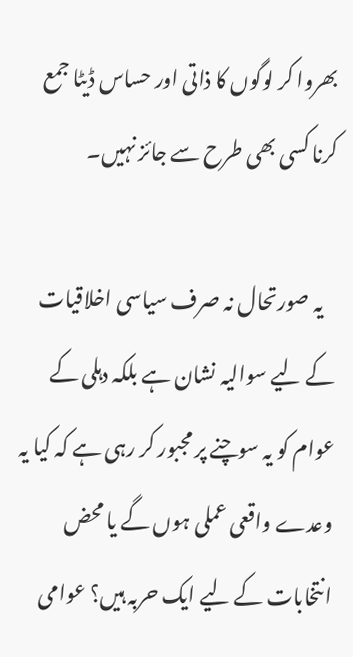بھروا کر لوگوں کا ذاتی اور حساس ڈیٹا جمع کرنا کسی بھی طرح سے جائز نہیں۔

   یہ صورتحال نہ صرف سیاسی اخلاقیات کے لیے سوالیہ نشان ہے بلکہ دہلی کے عوام کو یہ سوچنے پر مجبور کر رہی ہے کہ کیا یہ وعدے واقعی عملی ہوں گے یا محض انتخابات کے لیے ایک حربہ ہیں؟ عوامی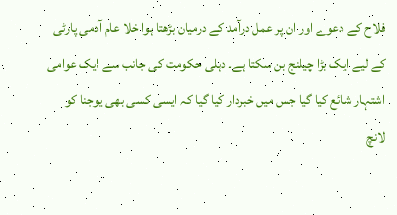فلاح کے دعوے اور ان پر عمل درآمد کے درمیان بڑھتا ہوا خلا عام آدمی پارٹی کے لیے ایک بڑا چیلنج بن سکتا ہے۔ دہلی حکومت کی جانب سے ایک عوامی اشتہار شائع کیا گیا جس میں خبردار کیا گیا کہ ایسی کسی بھی یوجنا کو لانچ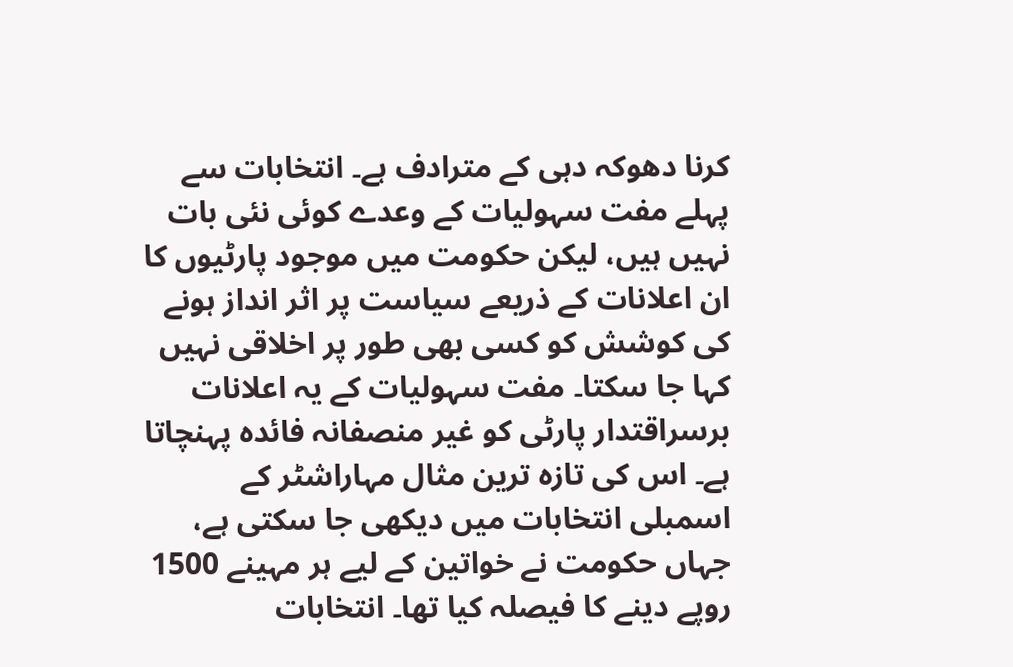کرنا دھوکہ دہی کے مترادف ہے۔ انتخابات سے پہلے مفت سہولیات کے وعدے کوئی نئی بات نہیں ہیں، لیکن حکومت میں موجود پارٹیوں کا ان اعلانات کے ذریعے سیاست پر اثر انداز ہونے کی کوشش کو کسی بھی طور پر اخلاقی نہیں کہا جا سکتا۔ مفت سہولیات کے یہ اعلانات برسراقتدار پارٹی کو غیر منصفانہ فائدہ پہنچاتا ہے۔ اس کی تازہ ترین مثال مہاراشٹر کے اسمبلی انتخابات میں دیکھی جا سکتی ہے، جہاں حکومت نے خواتین کے لیے ہر مہینے 1500 روپے دینے کا فیصلہ کیا تھا۔ انتخابات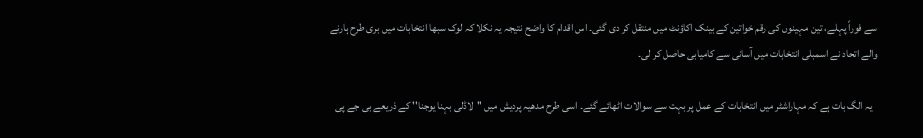سے فوراً پہلے، تین مہینوں کی رقم خواتین کے بینک اکاؤنٹ میں منتقل کر دی گئی۔ اس اقدام کا واضح نتیجہ یہ نکلا کہ لوک سبھا انتخابات میں بری طرح ہارنے والے اتحاد نے اسمبلی انتخابات میں آسانی سے کامیابی حاصل کر لی۔

  یہ الگ بات ہے کہ مہاراشٹر میں انتخابات کے عمل پر بہت سے سوالات اٹھائے گئے۔ اسی طرح مدھیہ پردیش میں ''لاڈلی بہنا یوجنا'' کے ذریعے بی جے پی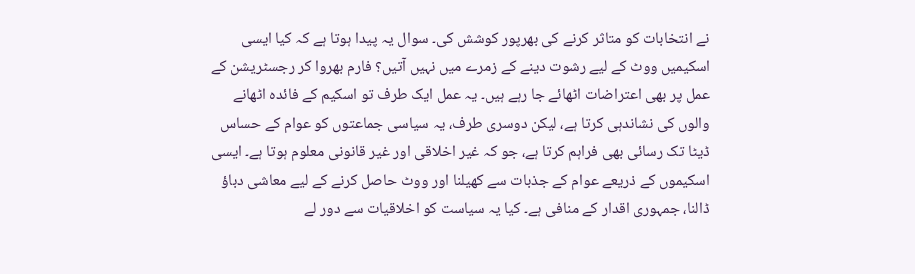نے انتخابات کو متاثر کرنے کی بھرپور کوشش کی۔ سوال یہ پیدا ہوتا ہے کہ کیا ایسی اسکیمیں ووٹ کے لیے رشوت دینے کے زمرے میں نہیں آتیں؟ فارم بھروا کر رجسٹریشن کے عمل پر بھی اعتراضات اٹھائے جا رہے ہیں۔ یہ عمل ایک طرف تو اسکیم کے فائدہ اٹھانے والوں کی نشاندہی کرتا ہے، لیکن دوسری طرف، یہ سیاسی جماعتوں کو عوام کے حساس ڈیٹا تک رسائی بھی فراہم کرتا ہے، جو کہ غیر اخلاقی اور غیر قانونی معلوم ہوتا ہے۔ ایسی اسکیموں کے ذریعے عوام کے جذبات سے کھیلنا اور ووٹ حاصل کرنے کے لیے معاشی دباؤ ڈالنا، جمہوری اقدار کے منافی ہے۔ کیا یہ سیاست کو اخلاقیات سے دور لے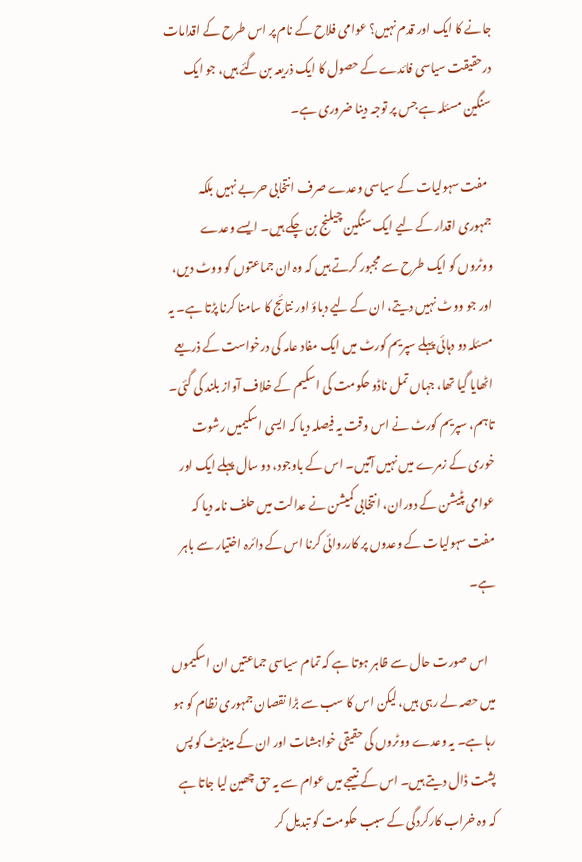جانے کا ایک اور قدم نہیں؟ عوامی فلاح کے نام پر اس طرح کے اقدامات درحقیقت سیاسی فائدے کے حصول کا ایک ذریعہ بن گئے ہیں، جو ایک سنگین مسئلہ ہے جس پر توجہ دینا ضروری ہے۔

  مفت سہولیات کے سیاسی وعدے صرف انتخابی حربے نہیں بلکہ جمہوری اقدار کے لیے ایک سنگین چیلنج بن چکے ہیں۔ ایسے وعدے ووٹروں کو ایک طرح سے مجبور کرتے ہیں کہ وہ ان جماعتوں کو ووٹ دیں، اور جو ووٹ نہیں دیتے، ان کے لیے دباؤ اور نتائج کا سامنا کرنا پڑتا ہے۔ یہ مسئلہ دو دہائی پہلے سپریم کورٹ میں ایک مفاد عامہ کی درخواست کے ذریعے اٹھایا گیا تھا، جہاں تمل ناڈو حکومت کی اسکیم کے خلاف آواز بلند کی گئی۔ تاہم، سپریم کورٹ نے اس وقت یہ فیصلہ دیا کہ ایسی اسکیمیں رشوت خوری کے زمرے میں نہیں آتیں۔ اس کے باوجود، دو سال پہلے ایک اور عوامی پٹیشن کے دوران، انتخابی کمیشن نے عدالت میں حلف نامہ دیا کہ مفت سہولیات کے وعدوں پر کارروائی کرنا اس کے دائرہ اختیار سے باہر ہے۔

   اس صورت حال سے ظاہر ہوتا ہے کہ تمام سیاسی جماعتیں ان اسکیموں میں حصہ لے رہی ہیں، لیکن اس کا سب سے بڑا نقصان جمہوری نظام کو ہو رہا ہے۔ یہ وعدے ووٹروں کی حقیقی خواہشات اور ان کے مینڈیٹ کو پس پشت ڈال دیتے ہیں۔ اس کے نتیجے میں عوام سے یہ حق چھین لیا جاتا ہے کہ وہ خراب کارکردگی کے سبب حکومت کو تبدیل کر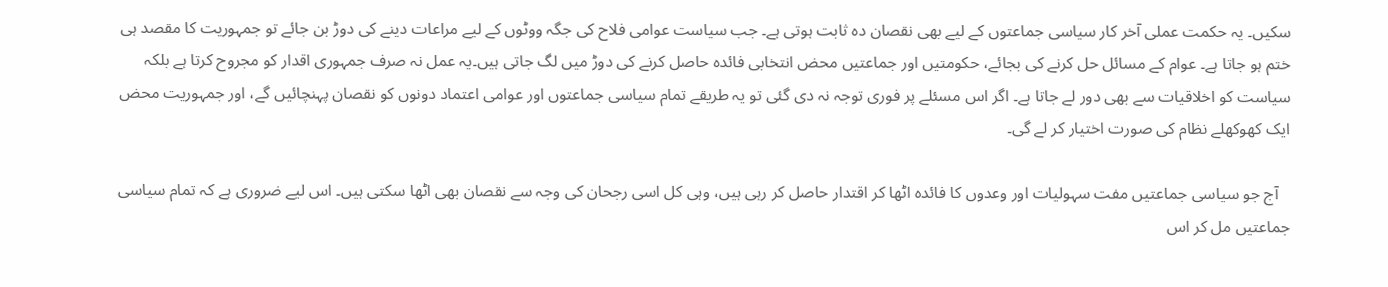سکیں۔ یہ حکمت عملی آخر کار سیاسی جماعتوں کے لیے بھی نقصان دہ ثابت ہوتی ہے۔ جب سیاست عوامی فلاح کی جگہ ووٹوں کے لیے مراعات دینے کی دوڑ بن جائے تو جمہوریت کا مقصد ہی ختم ہو جاتا ہے۔ عوام کے مسائل حل کرنے کی بجائے، حکومتیں اور جماعتیں محض انتخابی فائدہ حاصل کرنے کی دوڑ میں لگ جاتی ہیں۔یہ عمل نہ صرف جمہوری اقدار کو مجروح کرتا ہے بلکہ سیاست کو اخلاقیات سے بھی دور لے جاتا ہے۔ اگر اس مسئلے پر فوری توجہ نہ دی گئی تو یہ طریقے تمام سیاسی جماعتوں اور عوامی اعتماد دونوں کو نقصان پہنچائیں گے، اور جمہوریت محض ایک کھوکھلے نظام کی صورت اختیار کر لے گی۔

   آج جو سیاسی جماعتیں مفت سہولیات اور وعدوں کا فائدہ اٹھا کر اقتدار حاصل کر رہی ہیں، وہی کل اسی رجحان کی وجہ سے نقصان بھی اٹھا سکتی ہیں۔ اس لیے ضروری ہے کہ تمام سیاسی جماعتیں مل کر اس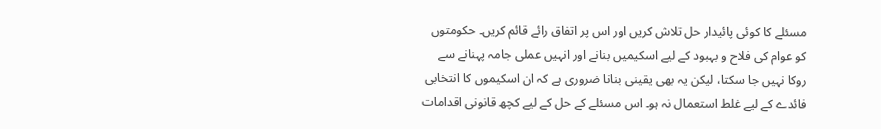مسئلے کا کوئی پائیدار حل تلاش کریں اور اس پر اتفاق رائے قائم کریں۔ حکومتوں کو عوام کی فلاح و بہبود کے لیے اسکیمیں بنانے اور انہیں عملی جامہ پہنانے سے روکا نہیں جا سکتا، لیکن یہ بھی یقینی بنانا ضروری ہے کہ ان اسکیموں کا انتخابی فائدے کے لیے غلط استعمال نہ ہو۔ اس مسئلے کے حل کے لیے کچھ قانونی اقدامات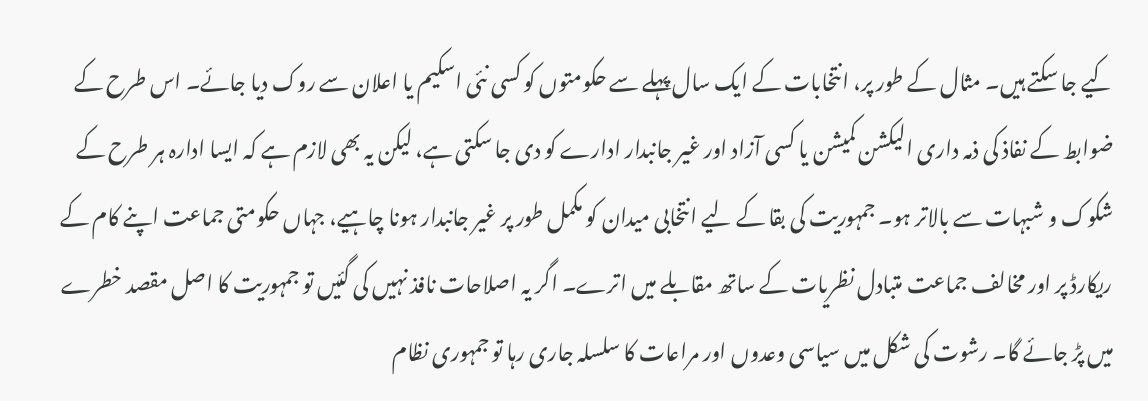کیے جا سکتے ہیں۔ مثال کے طور پر، انتخابات کے ایک سال پہلے سے حکومتوں کو کسی نئی اسکیم یا اعلان سے روک دیا جائے۔ اس طرح کے ضوابط کے نفاذ کی ذمہ داری الیکشن کمیشن یا کسی آزاد اور غیر جانبدار ادارے کو دی جا سکتی ہے، لیکن یہ بھی لازم ہے کہ ایسا ادارہ ہر طرح کے شکوک و شبہات سے بالاتر ہو۔ جمہوریت کی بقا کے لیے انتخابی میدان کو مکمل طور پر غیر جانبدار ہونا چاہیے، جہاں حکومتی جماعت اپنے کام کے ریکارڈ پر اور مخالف جماعت متبادل نظریات کے ساتھ مقابلے میں اترے۔ اگر یہ اصلاحات نافذ نہیں کی گئیں تو جمہوریت کا اصل مقصد خطرے میں پڑ جائے گا۔ رشوت کی شکل میں سیاسی وعدوں اور مراعات کا سلسلہ جاری رہا تو جمہوری نظام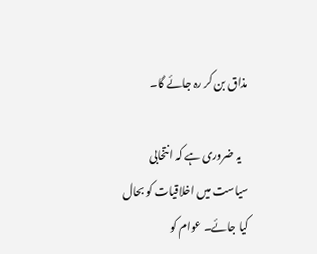مذاق بن کر رہ جائے گا۔

   یہ ضروری ہے کہ انتخابی سیاست میں اخلاقیات کو بحال کیا جائے۔ عوام کو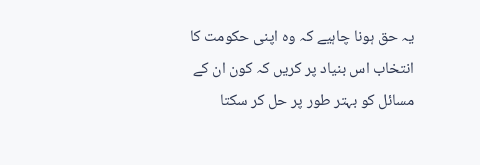یہ حق ہونا چاہیے کہ وہ اپنی حکومت کا انتخاب اس بنیاد پر کریں کہ کون ان کے مسائل کو بہتر طور پر حل کر سکتا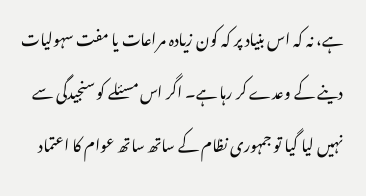ہے، نہ کہ اس بنیاد پر کہ کون زیادہ مراعات یا مفت سہولیات دینے کے وعدے کر رہا ہے۔ اگر اس مسئلے کو سنجیدگی سے نہیں لیا گیا تو جمہوری نظام کے ساتھ ساتھ عوام کا اعتماد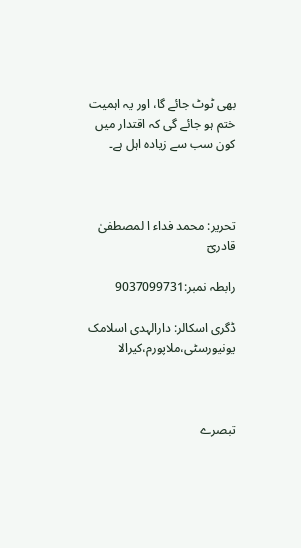بھی ٹوٹ جائے گا، اور یہ اہمیت ختم ہو جائے گی کہ اقتدار میں کون سب سے زیادہ اہل ہے۔



تحریر: محمد فداء ا لمصطفیٰ قادریؔ

رابطہ نمبر:9037099731

ڈگری اسکالر: دارالہدی اسلامک یونیورسٹی،ملاپورم،کیرالا



تبصرے